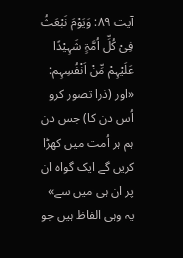آیت ۸۹: وَیَوْمَ نَبْعَثُ فِیْ کُلِّ اُمَّۃٍ شَہِیْدًا عَلَیْہِمْ مِّنْ اَنْفُسِہِم: «اور (ذرا تصور کرو اُس دن کا) جس دن ہم ہر اُمت میں کھڑا کریں گے ایک گواہ ان پر ان ہی میں سے»
یہ وہی الفاظ ہیں جو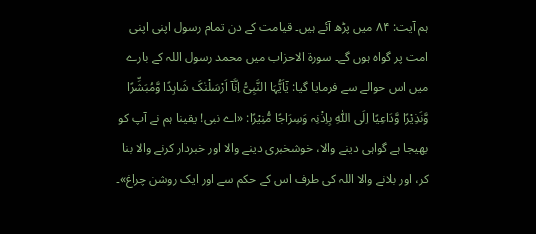ہم آیت: ۸۴ میں پڑھ آئے ہیں۔ قیامت کے دن تمام رسول اپنی اپنی امت پر گواہ ہوں گے۔ سورۃ الاحزاب میں محمد رسول اللہ کے بارے میں اس حوالے سے فرمایا گیا: یٰٓاَیُّہَا النَّبِیُّ اِنَّآ اَرْسَلْنٰکَ شَاہِدًا وَّمُبَشِّرًا وَّنَذِیْرًا وَّدَاعِیًا اِلَی اللّٰہِ بِاِذْنِہ وَسِرَاجًا مُّنِیْرًا: «اے نبی! یقینا ہم نے آپ کو بھیجا ہے گواہی دینے والا، خوشخبری دینے والا اور خبردار کرنے والا بنا کر، اور بلانے والا اللہ کی طرف اس کے حکم سے اور ایک روشن چراغ»۔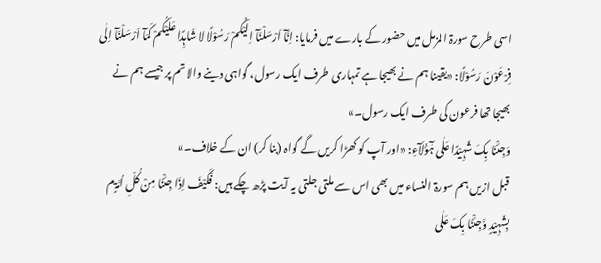اسی طرح سورۃ المزمل میں حضور کے بارے میں فرمایا: اِنَّآ اَرْسَلْنَآ اِلَیْکُمْ رَسُوْلًا لا شَاہِدًا عَلَیْکُمْ کَمَآ اَرْسَلْنَآ اِلٰی فِرْعَوْنَ رَسُوْلًا: «یقینا ہم نے بھیجا ہے تمہاری طرف ایک رسول، گواہی دینے والا تم پر جیسے ہم نے بھیجا تھا فرعون کی طرف ایک رسول۔»
وَجِئْنَا بِکَ شَہِیْدًا عَلٰی ہٰٓؤُلَآءِ: «اور آپ کو کھڑا کریں گے گواہ (بنا کر) ان کے خلاف۔»
قبل ازیں ہم سورۃ النساء میں بھی اس سے ملتی جلتی یہ آیت پڑھ چکے ہیں: فَکَیْفَ اِذَا جِئْنَا مِنْ کُلِّ اُمَّۃٍم بِشَہِیْدٍ وَّجِئْنَا بِکَ عَلٰی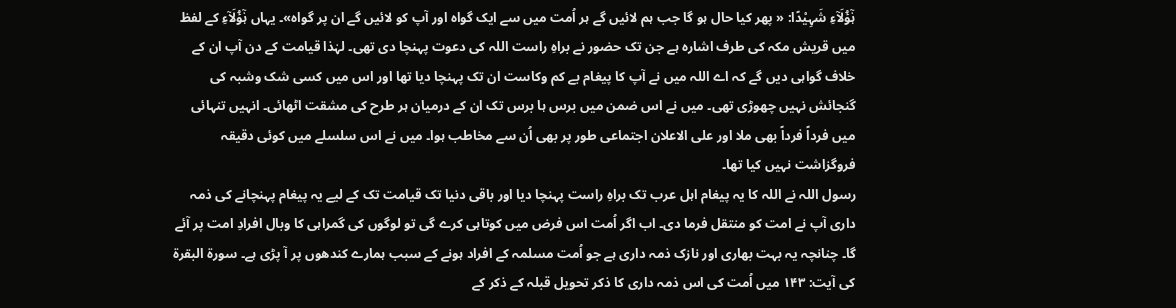ہٰٓؤُلَآءِ شَہِیْدًا: « پھر کیا حال ہو گا جب ہم لائیں گے ہر اُمت میں سے ایک گواہ اور آپ کو لائیں گے ان پر گواہ»۔ یہاں ہٰٓؤُلَآءِ کے لفظ میں قریش مکہ کی طرف اشارہ ہے جن تک حضور نے براہِ راست اللہ کی دعوت پہنچا دی تھی۔ لہٰذا قیامت کے دن آپ ان کے خلاف گواہی دیں گے کہ اے اللہ میں نے آپ کا پیغام بے کم وکاست ان تک پہنچا دیا تھا اور اس میں کسی شک وشبہ کی گنجائش نہیں چھوڑی تھی۔ میں نے اس ضمن میں برس ہا برس تک ان کے درمیان ہر طرح کی مشقت اٹھائی۔ انہیں تنہائی میں فرداً فرداً بھی ملا اور علی الاعلان اجتماعی طور پر بھی اُن سے مخاطب ہوا۔ میں نے اس سلسلے میں کوئی دقیقہ فروگزاشت نہیں کیا تھا۔
رسول اللہ نے اللہ کا یہ پیغام اہل عرب تک براہِ راست پہنچا دیا اور باقی دنیا تک قیامت تک کے لیے یہ پیغام پہنچانے کی ذمہ داری آپ نے امت کو منتقل فرما دی۔ اب اگر اُمت اس فرض میں کوتاہی کرے گی تو لوگوں کی گمراہی کا وبال افرادِ امت پر آئے گا۔ چنانچہ یہ بہت بھاری اور نازک ذمہ داری ہے جو اُمت مسلمہ کے افراد ہونے کے سبب ہمارے کندھوں پر آ پڑی ہے۔ سورۃ البقرۃ کی آیت: ۱۴۳ میں اُمت کی اس ذمہ داری کا ذکر تحویل قبلہ کے ذکر کے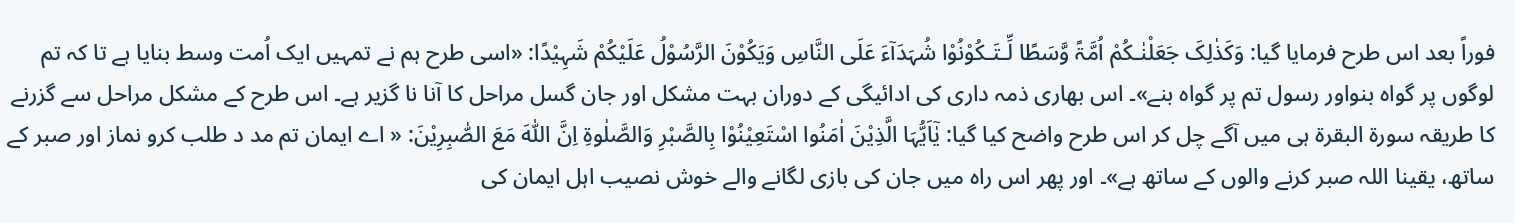فوراً بعد اس طرح فرمایا گیا: وَکَذٰلِکَ جَعَلْنٰـکُمْ اُمَّۃً وَّسَطًا لِّـتَـکُوْنُوْا شُہَدَآءَ عَلَی النَّاسِ وَیَکُوْنَ الرَّسُوْلُ عَلَیْکُمْ شَہِیْدًا: «اسی طرح ہم نے تمہیں ایک اُمت وسط بنایا ہے تا کہ تم لوگوں پر گواہ بنواور رسول تم پر گواہ بنے»۔ اس بھاری ذمہ داری کی ادائیگی کے دوران بہت مشکل اور جان گسل مراحل کا آنا نا گزیر ہے۔ اس طرح کے مشکل مراحل سے گزرنے کا طریقہ سورۃ البقرۃ ہی میں آگے چل کر اس طرح واضح کیا گیا: یٰٓاَیُّہَا الَّذِیْنَ اٰمَنُوا اسْتَعِیْنُوْا بِالصَّبْرِ وَالصَّلٰوۃِ اِنَّ اللّٰہَ مَعَ الصّٰبِرِیْنَ: « اے ایمان تم مد د طلب کرو نماز اور صبر کے ساتھ، یقینا اللہ صبر کرنے والوں کے ساتھ ہے»۔ اور پھر اس راہ میں جان کی بازی لگانے والے خوش نصیب اہل ایمان کی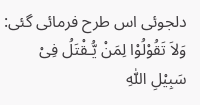دلجوئی اس طرح فرمائی گئی: وَلاَ تَقُوْلُوْا لِمَنْ یُّـقْتَلُ فِیْ سَبِیْلِ اللّٰہِ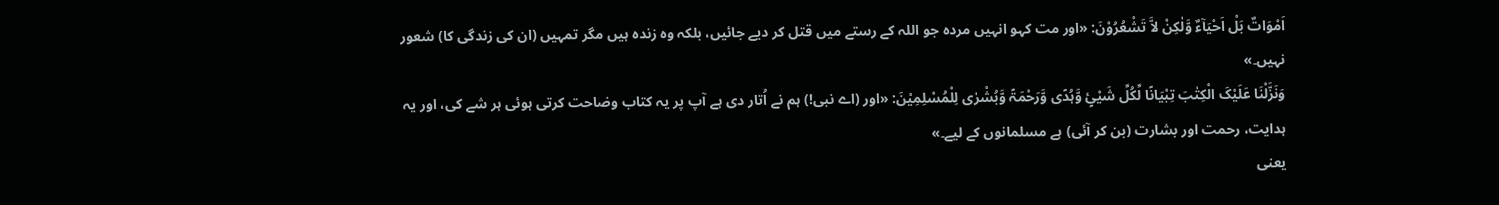اَمْوَاتٌ بَلْ اَحْیَآءٌ وَّلٰکِنْ لاَّ تَشْعُرُوْنَ: «اور مت کہو انہیں مردہ جو اللہ کے رستے میں قتل کر دیے جائیں، بلکہ وہ زندہ ہیں مگر تمہیں (ان کی زندگی کا) شعور نہیں۔»
وَنَزَّلْنَا عَلَیْکَ الْکِتٰبَ تِبْیَانًا لِّکُلِّ شَیْئٍ وَّہُدًی وَّرَحْمَۃً وَّبُشْرٰی لِلْمُسْلِمِیْنَ: «اور (اے نبی!) ہم نے اُتار دی ہے آپ پر یہ کتاب وضاحت کرتی ہوئی ہر شے کی، اور یہ ہدایت، رحمت اور بشارت (بن کر آئی) ہے مسلمانوں کے لیے۔»
یعنی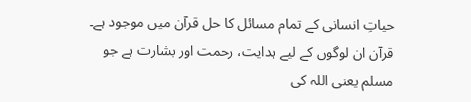حیاتِ انسانی کے تمام مسائل کا حل قرآن میں موجود ہے۔ قرآن ان لوگوں کے لیے ہدایت، رحمت اور بشارت ہے جو مسلم یعنی اللہ کی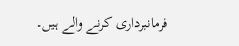فرمانبرداری کرنے والے ہیں۔